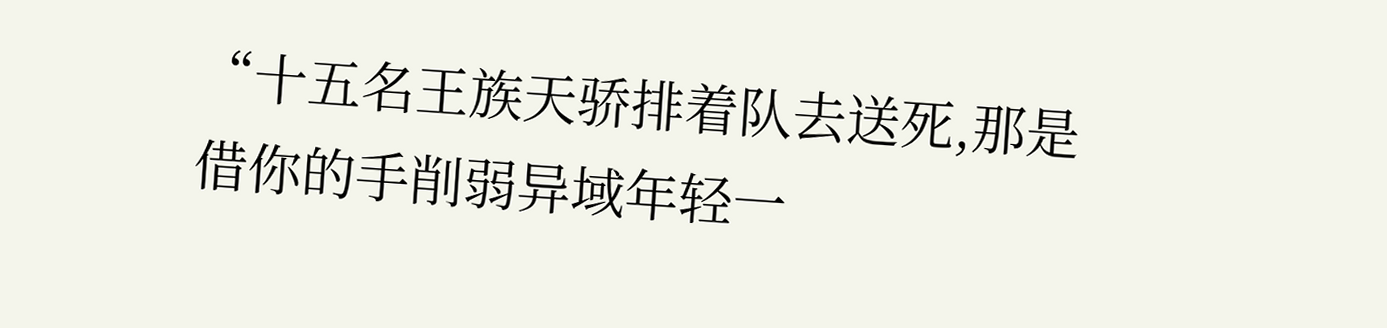“十五名王族天骄排着队去送死,那是借你的手削弱异域年轻一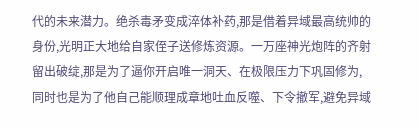代的未来潜力。绝杀毒矛变成淬体补药,那是借着异域最高统帅的身份,光明正大地给自家侄子送修炼资源。一万座神光炮阵的齐射留出破绽,那是为了逼你开启唯一洞天、在极限压力下巩固修为,同时也是为了他自己能顺理成章地吐血反噬、下令撤军,避免异域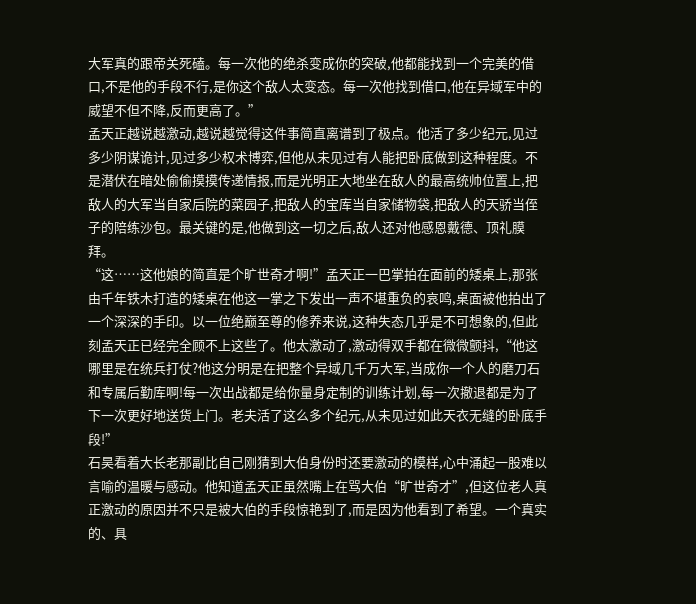大军真的跟帝关死磕。每一次他的绝杀变成你的突破,他都能找到一个完美的借口,不是他的手段不行,是你这个敌人太变态。每一次他找到借口,他在异域军中的威望不但不降,反而更高了。”
孟天正越说越激动,越说越觉得这件事简直离谱到了极点。他活了多少纪元,见过多少阴谋诡计,见过多少权术博弈,但他从未见过有人能把卧底做到这种程度。不是潜伏在暗处偷偷摸摸传递情报,而是光明正大地坐在敌人的最高统帅位置上,把敌人的大军当自家后院的菜园子,把敌人的宝库当自家储物袋,把敌人的天骄当侄子的陪练沙包。最关键的是,他做到这一切之后,敌人还对他感恩戴德、顶礼膜拜。
“这……这他娘的简直是个旷世奇才啊!”孟天正一巴掌拍在面前的矮桌上,那张由千年铁木打造的矮桌在他这一掌之下发出一声不堪重负的哀鸣,桌面被他拍出了一个深深的手印。以一位绝巅至尊的修养来说,这种失态几乎是不可想象的,但此刻孟天正已经完全顾不上这些了。他太激动了,激动得双手都在微微颤抖,“他这哪里是在统兵打仗?他这分明是在把整个异域几千万大军,当成你一个人的磨刀石和专属后勤库啊!每一次出战都是给你量身定制的训练计划,每一次撤退都是为了下一次更好地送货上门。老夫活了这么多个纪元,从未见过如此天衣无缝的卧底手段!”
石昊看着大长老那副比自己刚猜到大伯身份时还要激动的模样,心中涌起一股难以言喻的温暖与感动。他知道孟天正虽然嘴上在骂大伯“旷世奇才”,但这位老人真正激动的原因并不只是被大伯的手段惊艳到了,而是因为他看到了希望。一个真实的、具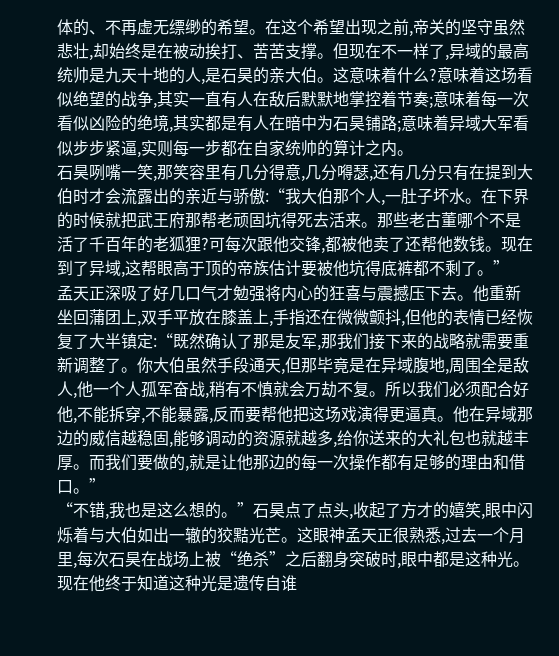体的、不再虚无缥缈的希望。在这个希望出现之前,帝关的坚守虽然悲壮,却始终是在被动挨打、苦苦支撑。但现在不一样了,异域的最高统帅是九天十地的人,是石昊的亲大伯。这意味着什么?意味着这场看似绝望的战争,其实一直有人在敌后默默地掌控着节奏;意味着每一次看似凶险的绝境,其实都是有人在暗中为石昊铺路;意味着异域大军看似步步紧逼,实则每一步都在自家统帅的算计之内。
石昊咧嘴一笑,那笑容里有几分得意,几分嘚瑟,还有几分只有在提到大伯时才会流露出的亲近与骄傲:“我大伯那个人,一肚子坏水。在下界的时候就把武王府那帮老顽固坑得死去活来。那些老古董哪个不是活了千百年的老狐狸?可每次跟他交锋,都被他卖了还帮他数钱。现在到了异域,这帮眼高于顶的帝族估计要被他坑得底裤都不剩了。”
孟天正深吸了好几口气才勉强将内心的狂喜与震撼压下去。他重新坐回蒲团上,双手平放在膝盖上,手指还在微微颤抖,但他的表情已经恢复了大半镇定:“既然确认了那是友军,那我们接下来的战略就需要重新调整了。你大伯虽然手段通天,但那毕竟是在异域腹地,周围全是敌人,他一个人孤军奋战,稍有不慎就会万劫不复。所以我们必须配合好他,不能拆穿,不能暴露,反而要帮他把这场戏演得更逼真。他在异域那边的威信越稳固,能够调动的资源就越多,给你送来的大礼包也就越丰厚。而我们要做的,就是让他那边的每一次操作都有足够的理由和借口。”
“不错,我也是这么想的。”石昊点了点头,收起了方才的嬉笑,眼中闪烁着与大伯如出一辙的狡黠光芒。这眼神孟天正很熟悉,过去一个月里,每次石昊在战场上被“绝杀”之后翻身突破时,眼中都是这种光。现在他终于知道这种光是遗传自谁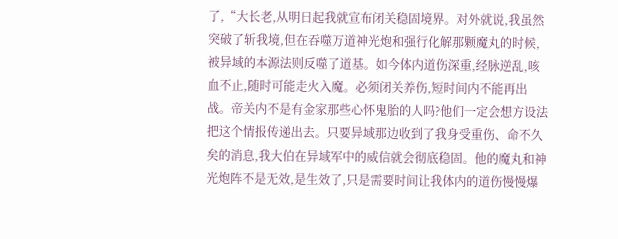了,“大长老,从明日起我就宣布闭关稳固境界。对外就说,我虽然突破了斩我境,但在吞噬万道神光炮和强行化解那颗魔丸的时候,被异域的本源法则反噬了道基。如今体内道伤深重,经脉逆乱,咳血不止,随时可能走火入魔。必须闭关养伤,短时间内不能再出战。帝关内不是有金家那些心怀鬼胎的人吗?他们一定会想方设法把这个情报传递出去。只要异域那边收到了我身受重伤、命不久矣的消息,我大伯在异域军中的威信就会彻底稳固。他的魔丸和神光炮阵不是无效,是生效了,只是需要时间让我体内的道伤慢慢爆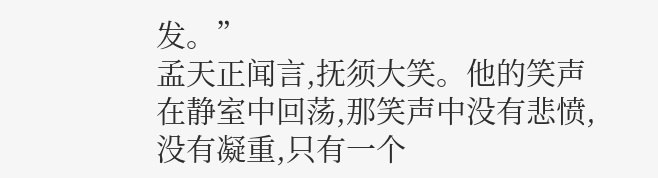发。”
孟天正闻言,抚须大笑。他的笑声在静室中回荡,那笑声中没有悲愤,没有凝重,只有一个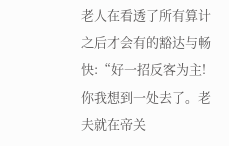老人在看透了所有算计之后才会有的豁达与畅快:“好一招反客为主!你我想到一处去了。老夫就在帝关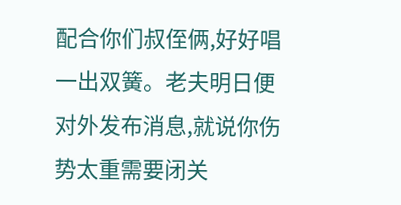配合你们叔侄俩,好好唱一出双簧。老夫明日便对外发布消息,就说你伤势太重需要闭关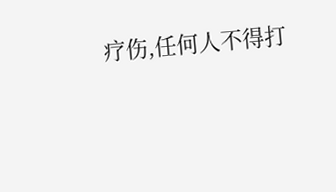疗伤,任何人不得打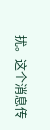扰。这个消息传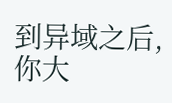到异域之后,你大